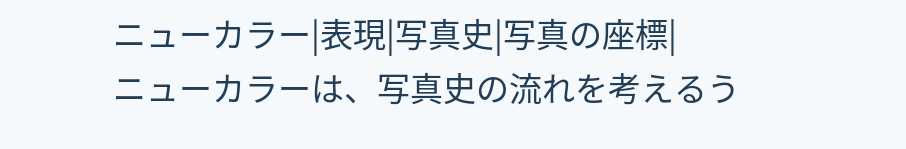ニューカラー|表現|写真史|写真の座標|
ニューカラーは、写真史の流れを考えるう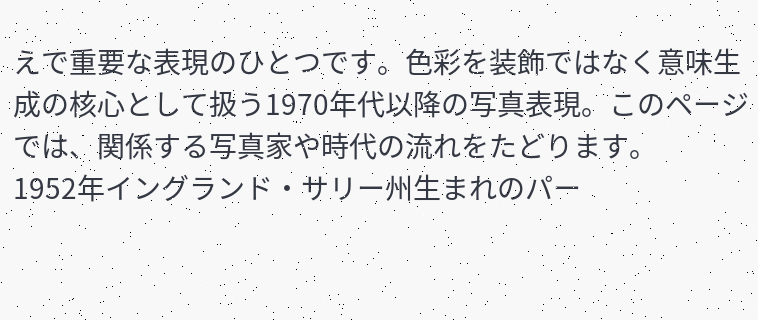えで重要な表現のひとつです。色彩を装飾ではなく意味生成の核心として扱う1970年代以降の写真表現。このページでは、関係する写真家や時代の流れをたどります。
1952年イングランド・サリー州生まれのパー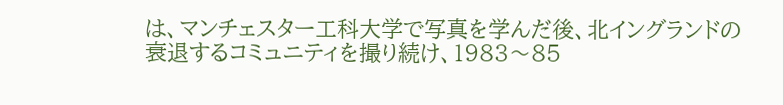は、マンチェスター工科大学で写真を学んだ後、北イングランドの衰退するコミュニティを撮り続け、1983〜85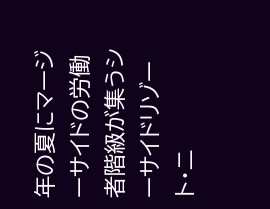年の夏にマージーサイドの労働者階級が集うシーサイドリゾート・ニ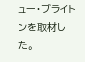ュー・ブライトンを取材した。